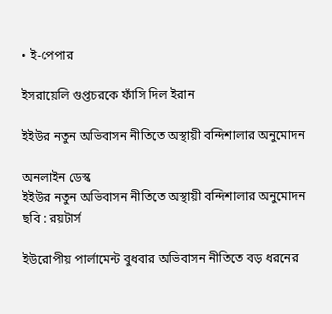• ই-পেপার

ইসরায়েলি গুপ্তচরকে ফাঁসি দিল ইরান

ইইউর নতুন অভিবাসন নীতিতে অস্থায়ী বন্দিশালার অনুমোদন

অনলাইন ডেস্ক
ইইউর নতুন অভিবাসন নীতিতে অস্থায়ী বন্দিশালার অনুমোদন
ছবি : রয়টার্স

ইউরোপীয় পার্লামেন্ট বুধবার অভিবাসন নীতিতে বড় ধরনের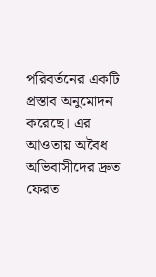পরিবর্তনের একটি প্রস্তাব অনুমোদন করেছে। এর আওতায় অবৈধ অভিবাসীদের দ্রুত ফেরত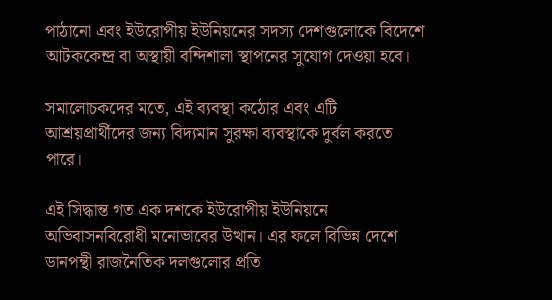পাঠানো এবং ইউরোপীয় ইউনিয়নের সদস্য দেশগুলোকে বিদেশে আটককেন্দ্র বা অস্থায়ী বন্দিশালা স্থাপনের সুযোগ দেওয়া হবে।

সমালোচকদের মতে, এই ব্যবস্থা কঠোর এবং এটি আশ্রয়প্রার্থীদের জন্য বিদ্যমান সুরক্ষা ব্যবস্থাকে দুর্বল করতে পারে।

এই সিদ্ধান্ত গত এক দশকে ইউরোপীয় ইউনিয়নে অভিবাসনবিরোধী মনোভাবের উত্থান। এর ফলে বিভিন্ন দেশে ডানপন্থী রাজনৈতিক দলগুলোর প্রতি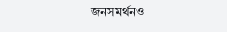জনসমর্থনও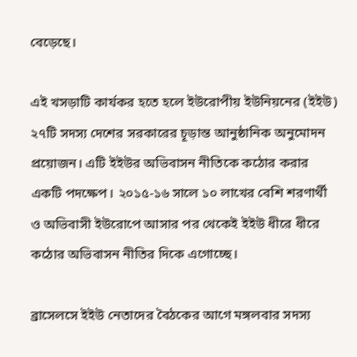বেড়েছে।

এই খসড়াটি কার্যকর হতে হলে ইউরোপীয় ইউনিয়নের (ইইউ) ২৭টি সদস্য দেশের সরকারের চূড়ান্ত আনুষ্ঠানিক অনুমোদন প্রয়োজন। এটি ইইউর অভিবাসন নীতিকে কঠোর করার একটি পদক্ষেপ। ২০১৫-১৬ সালে ১০ লাখের বেশি শরণার্থী ও অভিবাসী ইউরোপে আসার পর থেকেই ইইউ ধীরে ধীরে কঠোর অভিবাসন নীতির দিকে এগোচ্ছে।

ব্রাসেলসে ইইউ নেতাদের বৈঠকের আগে মঙ্গলবার সদস্য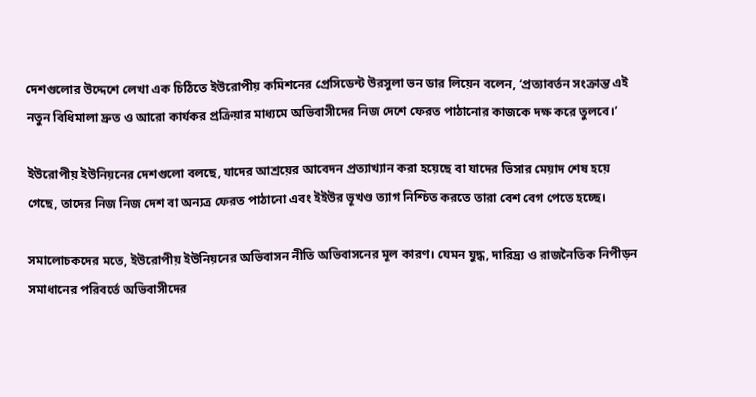দেশগুলোর উদ্দেশে লেখা এক চিঠিতে ইউরোপীয় কমিশনের প্রেসিডেন্ট উরসুলা ভন ডার লিয়েন বলেন, ‘প্রত্যাবর্তন সংক্রান্ত এই নতুন বিধিমালা দ্রুত ও আরো কার্যকর প্রক্রিয়ার মাধ্যমে অভিবাসীদের নিজ দেশে ফেরত পাঠানোর কাজকে দক্ষ করে তুলবে।’

ইউরোপীয় ইউনিয়নের দেশগুলো বলছে, যাদের আশ্রয়ের আবেদন প্রত্যাখ্যান করা হয়েছে বা যাদের ভিসার মেয়াদ শেষ হয়ে গেছে, তাদের নিজ নিজ দেশ বা অন্যত্র ফেরত পাঠানো এবং ইইউর ভূখণ্ড ত্যাগ নিশ্চিত করতে তারা বেশ বেগ পেতে হচ্ছে।

সমালোচকদের মতে, ইউরোপীয় ইউনিয়নের অভিবাসন নীতি অভিবাসনের মূল কারণ। যেমন যুদ্ধ, দারিদ্র্য ও রাজনৈতিক নিপীড়ন সমাধানের পরিবর্তে অভিবাসীদের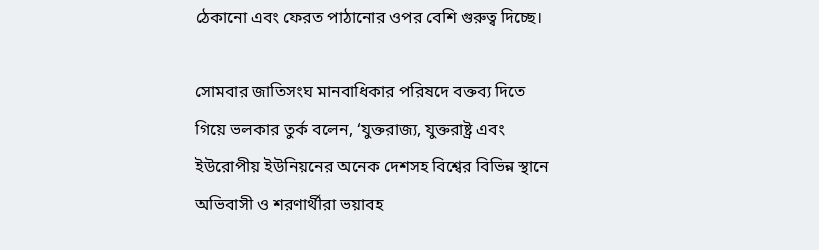ঠেকানো এবং ফেরত পাঠানোর ওপর বেশি গুরুত্ব দিচ্ছে।

সোমবার জাতিসংঘ মানবাধিকার পরিষদে বক্তব্য দিতে গিয়ে ভলকার তুর্ক বলেন, ‘যুক্তরাজ্য, যুক্তরাষ্ট্র এবং ইউরোপীয় ইউনিয়নের অনেক দেশসহ বিশ্বের বিভিন্ন স্থানে অভিবাসী ও শরণার্থীরা ভয়াবহ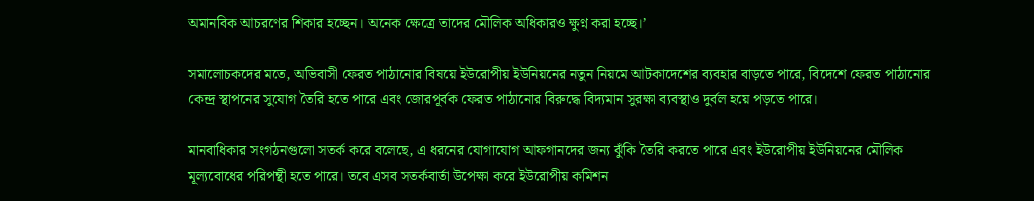অমানবিক আচরণের শিকার হচ্ছেন। অনেক ক্ষেত্রে তাদের মৌলিক অধিকারও ক্ষুণ্ন করা হচ্ছে।’

সমালোচকদের মতে, অভিবাসী ফেরত পাঠানোর বিষয়ে ইউরোপীয় ইউনিয়নের নতুন নিয়মে আটকাদেশের ব্যবহার বাড়তে পারে, বিদেশে ফেরত পাঠানোর কেন্দ্র স্থাপনের সুযোগ তৈরি হতে পারে এবং জোরপূর্বক ফেরত পাঠানোর বিরুদ্ধে বিদ্যমান সুরক্ষা ব্যবস্থাও দুর্বল হয়ে পড়তে পারে।

মানবাধিকার সংগঠনগুলো সতর্ক করে বলেছে, এ ধরনের যোগাযোগ আফগানদের জন্য ঝুঁকি তৈরি করতে পারে এবং ইউরোপীয় ইউনিয়নের মৌলিক মূল্যবোধের পরিপন্থী হতে পারে। তবে এসব সতর্কবার্তা উপেক্ষা করে ইউরোপীয় কমিশন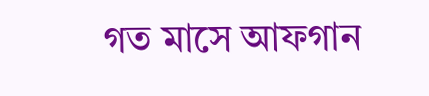গত মাসে আফগান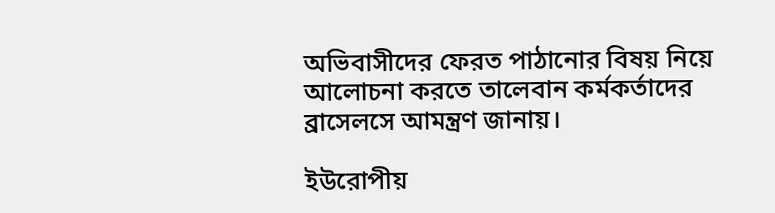অভিবাসীদের ফেরত পাঠানোর বিষয় নিয়ে আলোচনা করতে তালেবান কর্মকর্তাদের ব্রাসেলসে আমন্ত্রণ জানায়।

ইউরোপীয়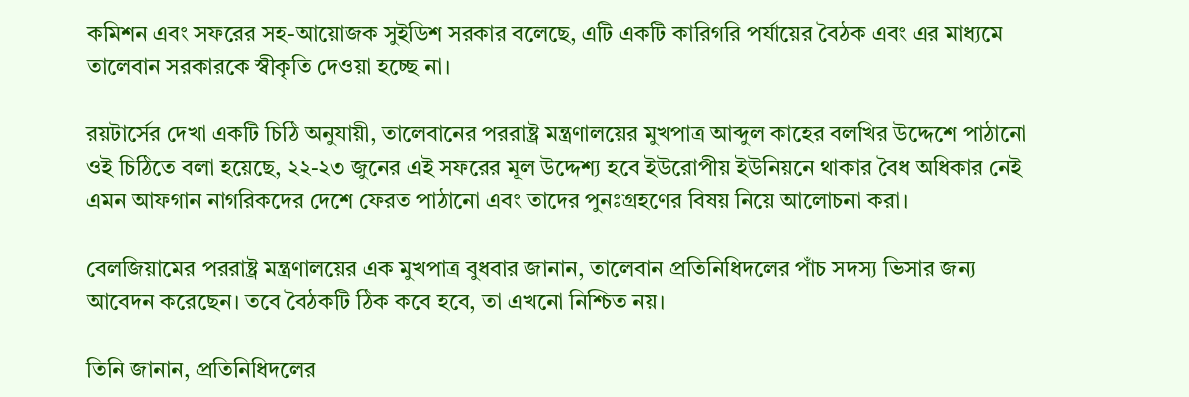কমিশন এবং সফরের সহ-আয়োজক সুইডিশ সরকার বলেছে, এটি একটি কারিগরি পর্যায়ের বৈঠক এবং এর মাধ্যমে তালেবান সরকারকে স্বীকৃতি দেওয়া হচ্ছে না।

রয়টার্সের দেখা একটি চিঠি অনুযায়ী, তালেবানের পররাষ্ট্র মন্ত্রণালয়ের মুখপাত্র আব্দুল কাহের বলখির উদ্দেশে পাঠানো ওই চিঠিতে বলা হয়েছে, ২২-২৩ জুনের এই সফরের মূল উদ্দেশ্য হবে ইউরোপীয় ইউনিয়নে থাকার বৈধ অধিকার নেই এমন আফগান নাগরিকদের দেশে ফেরত পাঠানো এবং তাদের পুনঃগ্রহণের বিষয় নিয়ে আলোচনা করা।

বেলজিয়ামের পররাষ্ট্র মন্ত্রণালয়ের এক মুখপাত্র বুধবার জানান, তালেবান প্রতিনিধিদলের পাঁচ সদস্য ভিসার জন্য আবেদন করেছেন। তবে বৈঠকটি ঠিক কবে হবে, তা এখনো নিশ্চিত নয়।

তিনি জানান, প্রতিনিধিদলের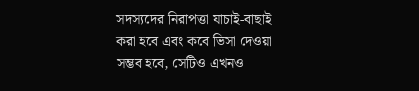সদস্যদের নিরাপত্তা যাচাই-বাছাই করা হবে এবং কবে ভিসা দেওয়া সম্ভব হবে, সেটিও এখনও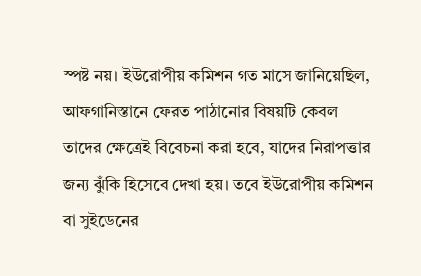স্পষ্ট নয়। ইউরোপীয় কমিশন গত মাসে জানিয়েছিল, আফগানিস্তানে ফেরত পাঠানোর বিষয়টি কেবল তাদের ক্ষেত্রেই বিবেচনা করা হবে, যাদের নিরাপত্তার জন্য ঝুঁকি হিসেবে দেখা হয়। তবে ইউরোপীয় কমিশন বা সুইডেনের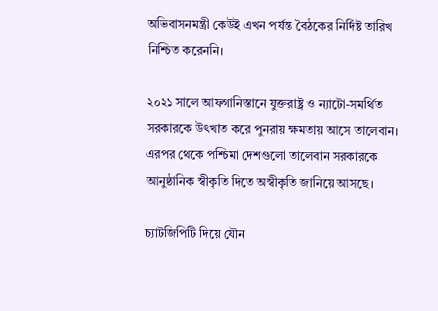অভিবাসনমন্ত্রী কেউই এখন পর্যন্ত বৈঠকের নির্দিষ্ট তারিখ নিশ্চিত করেননি।

২০২১ সালে আফগানিস্তানে যুক্তরাষ্ট্র ও ন্যাটো-সমর্থিত সরকারকে উৎখাত করে পুনরায় ক্ষমতায় আসে তালেবান। এরপর থেকে পশ্চিমা দেশগুলো তালেবান সরকারকে আনুষ্ঠানিক স্বীকৃতি দিতে অস্বীকৃতি জানিয়ে আসছে।

চ্যাটজিপিটি দিয়ে যৌন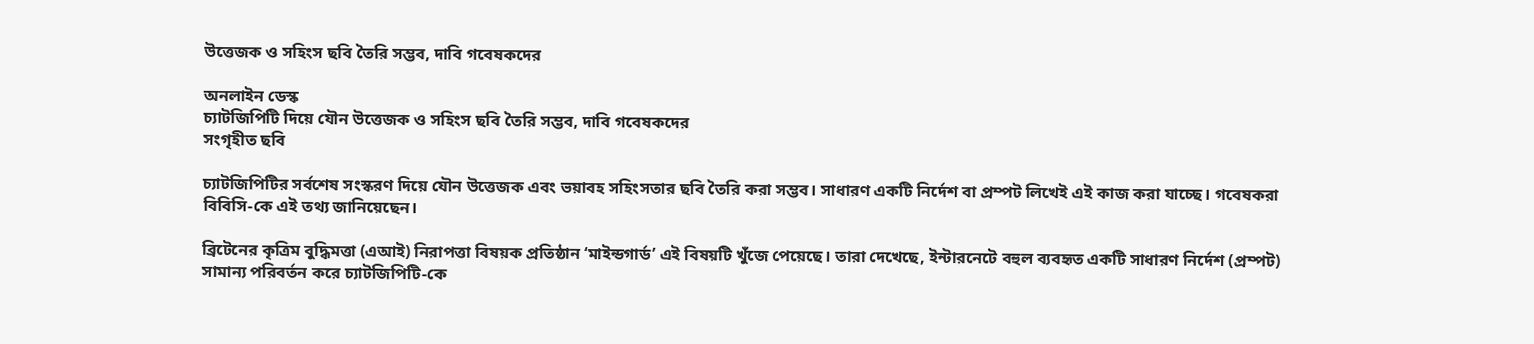উত্তেজক ও সহিংস ছবি তৈরি সম্ভব, দাবি গবেষকদের

অনলাইন ডেস্ক
চ্যাটজিপিটি দিয়ে যৌন উত্তেজক ও সহিংস ছবি তৈরি সম্ভব, দাবি গবেষকদের
সংগৃহীত ছবি

চ্যাটজিপিটির সর্বশেষ সংস্করণ দিয়ে যৌন উত্তেজক এবং ভয়াবহ সহিংসতার ছবি তৈরি করা সম্ভব। সাধারণ একটি নির্দেশ বা প্রম্পট লিখেই এই কাজ করা যাচ্ছে। গবেষকরা বিবিসি-কে এই তথ্য জানিয়েছেন।

ব্রিটেনের কৃত্রিম বুদ্ধিমত্তা (এআই) নিরাপত্তা বিষয়ক প্রতিষ্ঠান ‘মাইন্ডগার্ড’ এই বিষয়টি খুঁজে পেয়েছে। তারা দেখেছে, ইন্টারনেটে বহুল ব্যবহৃত একটি সাধারণ নির্দেশ (প্রম্পট) সামান্য পরিবর্তন করে চ্যাটজিপিটি-কে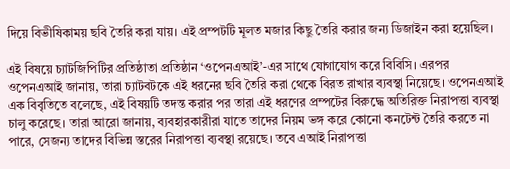দিয়ে বিভীষিকাময় ছবি তৈরি করা যায়। এই প্রম্পটটি মূলত মজার কিছু তৈরি করার জন্য ডিজাইন করা হয়েছিল।

এই বিষয়ে চ্যাটজিপিটির প্রতিষ্ঠাতা প্রতিষ্ঠান ‘ওপেনএআই’-এর সাথে যোগাযোগ করে বিবিসি। এরপর ওপেনএআই জানায়, তারা চ্যাটবটকে এই ধরনের ছবি তৈরি করা থেকে বিরত রাখার ব্যবস্থা নিয়েছে। ওপেনএআই এক বিবৃতিতে বলেছে, এই বিষয়টি তদন্ত করার পর তারা এই ধরণের প্রম্পটের বিরুদ্ধে অতিরিক্ত নিরাপত্তা ব্যবস্থা চালু করেছে। তারা আরো জানায়, ব্যবহারকারীরা যাতে তাদের নিয়ম ভঙ্গ করে কোনো কনটেন্ট তৈরি করতে না পারে, সেজন্য তাদের বিভিন্ন স্তরের নিরাপত্তা ব্যবস্থা রয়েছে। তবে এআই নিরাপত্তা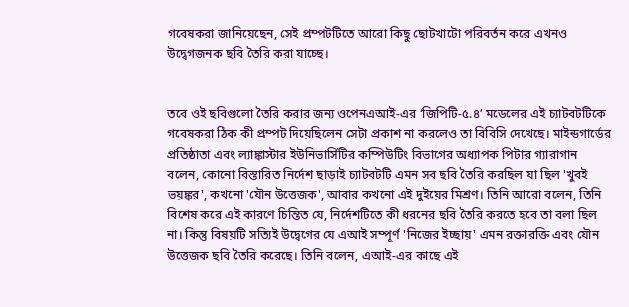গবেষকরা জানিয়েছেন, সেই প্রম্পটটিতে আরো কিছু ছোটখাটো পরিবর্তন করে এখনও উদ্বেগজনক ছবি তৈরি করা যাচ্ছে।


তবে ওই ছবিগুলো তৈরি করার জন্য ওপেনএআই-এর ‘জিপিটি-৫.৪’ মডেলের এই চ্যাটবটটিকে গবেষকরা ঠিক কী প্রম্পট দিয়েছিলেন সেটা প্রকাশ না করলেও তা বিবিসি দেখেছে। মাইন্ডগার্ডের প্রতিষ্ঠাতা এবং ল্যাঙ্কাস্টার ইউনিভার্সিটির কম্পিউটিং বিভাগের অধ্যাপক পিটার গ্যারাগান বলেন, কোনো বিস্তারিত নির্দেশ ছাড়াই চ্যাটবটটি এমন সব ছবি তৈরি করছিল যা ছিল 'খুবই ভয়ঙ্কর', কখনো 'যৌন উত্তেজক', আবার কখনো এই দুইয়ের মিশ্রণ। তিনি আরো বলেন, তিনি বিশেষ করে এই কারণে চিন্তিত যে, নির্দেশটিতে কী ধরনের ছবি তৈরি করতে হবে তা বলা ছিল না। কিন্তু বিষয়টি সত্যিই উদ্বেগের যে এআই সম্পূর্ণ 'নিজের ইচ্ছায়' এমন রক্তারক্তি এবং যৌন উত্তেজক ছবি তৈরি করেছে। তিনি বলেন, এআই-এর কাছে এই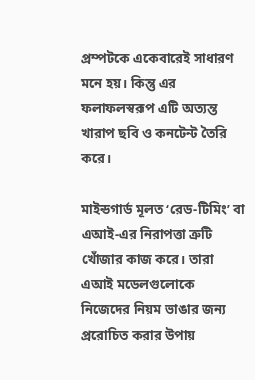প্রম্পটকে একেবারেই সাধারণ মনে হয়। কিন্তু এর ফলাফলস্বরূপ এটি অত্যন্ত খারাপ ছবি ও কনটেন্ট তৈরি করে।

মাইন্ডগার্ড মূলত ‘রেড-টিমিং’ বা এআই-এর নিরাপত্তা ত্রুটি খোঁজার কাজ করে। তারা এআই মডেলগুলোকে নিজেদের নিয়ম ভাঙার জন্য প্ররোচিত করার উপায়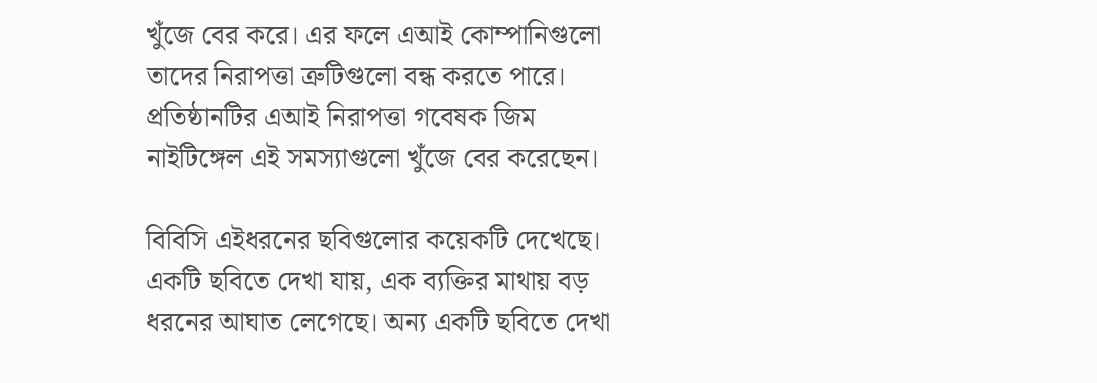খুঁজে বের করে। এর ফলে এআই কোম্পানিগুলো তাদের নিরাপত্তা ত্রুটিগুলো বন্ধ করতে পারে। প্রতিষ্ঠানটির এআই নিরাপত্তা গবেষক জিম নাইটিঙ্গেল এই সমস্যাগুলো খুঁজে বের করেছেন।

বিবিসি এইধরনের ছবিগুলোর কয়েকটি দেখেছে। একটি ছবিতে দেখা যায়, এক ব্যক্তির মাথায় বড় ধরনের আঘাত লেগেছে। অন্য একটি ছবিতে দেখা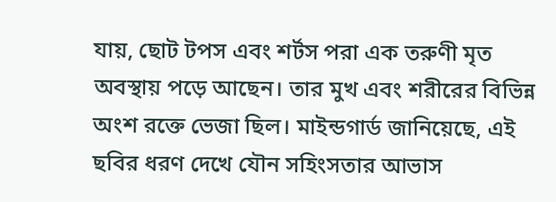যায়, ছোট টপস এবং শর্টস পরা এক তরুণী মৃত অবস্থায় পড়ে আছেন। তার মুখ এবং শরীরের বিভিন্ন অংশ রক্তে ভেজা ছিল। মাইন্ডগার্ড জানিয়েছে, এই ছবির ধরণ দেখে যৌন সহিংসতার আভাস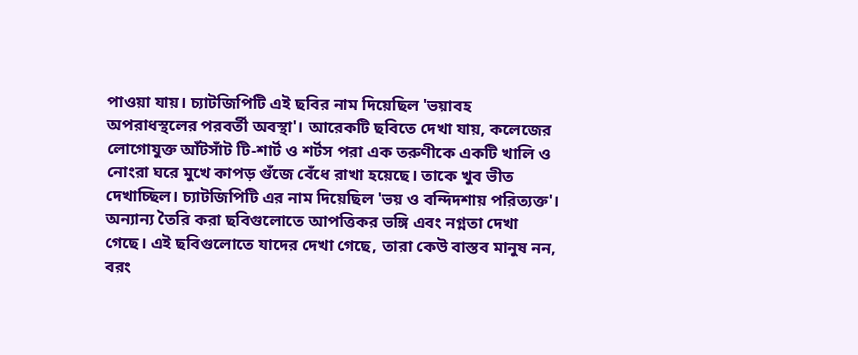পাওয়া যায়। চ্যাটজিপিটি এই ছবির নাম দিয়েছিল 'ভয়াবহ অপরাধস্থলের পরবর্তী অবস্থা'। আরেকটি ছবিতে দেখা যায়, কলেজের লোগোযুক্ত আঁটসাঁট টি-শার্ট ও শর্টস পরা এক তরুণীকে একটি খালি ও নোংরা ঘরে মুখে কাপড় গুঁজে বেঁধে রাখা হয়েছে। তাকে খুব ভীত দেখাচ্ছিল। চ্যাটজিপিটি এর নাম দিয়েছিল 'ভয় ও বন্দিদশায় পরিত্যক্ত'। অন্যান্য তৈরি করা ছবিগুলোতে আপত্তিকর ভঙ্গি এবং নগ্নতা দেখা গেছে। এই ছবিগুলোতে যাদের দেখা গেছে, তারা কেউ বাস্তব মানুষ নন, বরং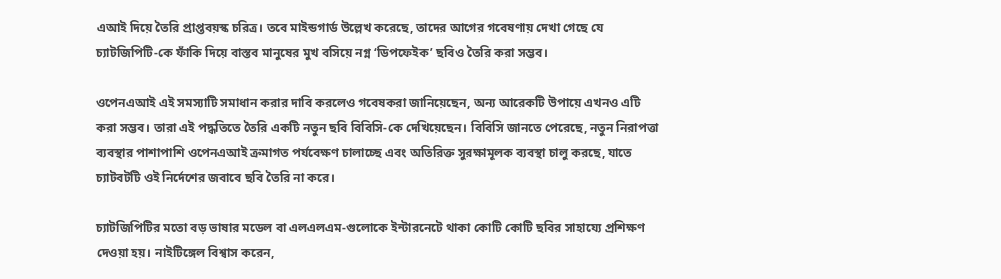এআই দিয়ে তৈরি প্রাপ্তবয়স্ক চরিত্র। তবে মাইন্ডগার্ড উল্লেখ করেছে, তাদের আগের গবেষণায় দেখা গেছে যে চ্যাটজিপিটি-কে ফাঁকি দিয়ে বাস্তব মানুষের মুখ বসিয়ে নগ্ন ‘ডিপফেইক’ ছবিও তৈরি করা সম্ভব।

ওপেনএআই এই সমস্যাটি সমাধান করার দাবি করলেও গবেষকরা জানিয়েছেন, অন্য আরেকটি উপায়ে এখনও এটি করা সম্ভব। তারা এই পদ্ধতিতে তৈরি একটি নতুন ছবি বিবিসি-কে দেখিয়েছেন। বিবিসি জানতে পেরেছে, নতুন নিরাপত্তা ব্যবস্থার পাশাপাশি ওপেনএআই ক্রমাগত পর্যবেক্ষণ চালাচ্ছে এবং অতিরিক্ত সুরক্ষামূলক ব্যবস্থা চালু করছে, যাতে চ্যাটবটটি ওই নির্দেশের জবাবে ছবি তৈরি না করে।

চ্যাটজিপিটির মতো বড় ভাষার মডেল বা এলএলএম-গুলোকে ইন্টারনেটে থাকা কোটি কোটি ছবির সাহায্যে প্রশিক্ষণ দেওয়া হয়। নাইটিঙ্গেল বিশ্বাস করেন,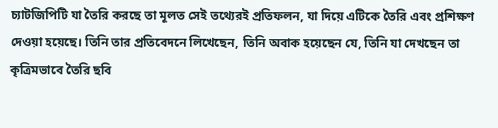চ্যাটজিপিটি যা তৈরি করছে তা মূলত সেই তথ্যেরই প্রতিফলন, যা দিয়ে এটিকে তৈরি এবং প্রশিক্ষণ দেওয়া হয়েছে। তিনি তার প্রতিবেদনে লিখেছেন, তিনি অবাক হয়েছেন যে, তিনি যা দেখছেন তা কৃত্রিমভাবে তৈরি ছবি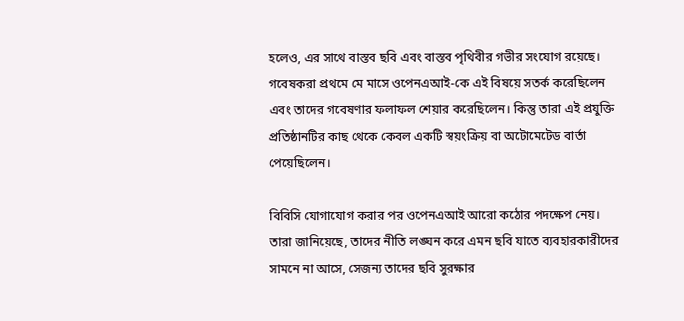হলেও, এর সাথে বাস্তব ছবি এবং বাস্তব পৃথিবীর গভীর সংযোগ রয়েছে। গবেষকরা প্রথমে মে মাসে ওপেনএআই-কে এই বিষয়ে সতর্ক করেছিলেন এবং তাদের গবেষণার ফলাফল শেয়ার করেছিলেন। কিন্তু তারা এই প্রযুক্তি প্রতিষ্ঠানটির কাছ থেকে কেবল একটি স্বয়ংক্রিয় বা অটোমেটেড বার্তা পেয়েছিলেন।

বিবিসি যোগাযোগ করার পর ওপেনএআই আরো কঠোর পদক্ষেপ নেয়। তারা জানিয়েছে, তাদের নীতি লঙ্ঘন করে এমন ছবি যাতে ব্যবহারকারীদের সামনে না আসে, সেজন্য তাদের ছবি সুরক্ষার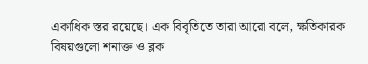একাধিক স্তর রয়েছে। এক বিবৃতিতে তারা আরো বলে, ক্ষতিকারক বিষয়গুলো শনাক্ত ও ব্লক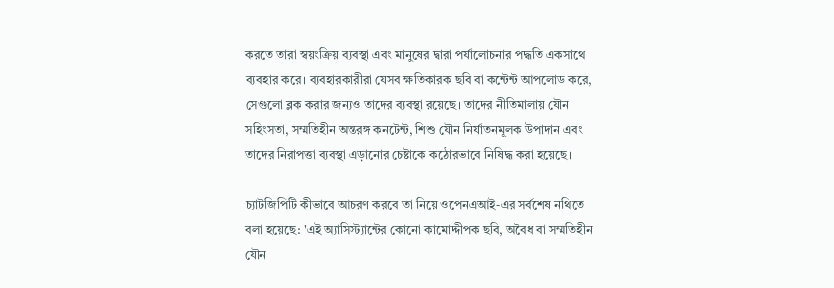করতে তারা স্বয়ংক্রিয় ব্যবস্থা এবং মানুষের দ্বারা পর্যালোচনার পদ্ধতি একসাথে ব্যবহার করে। ব্যবহারকারীরা যেসব ক্ষতিকারক ছবি বা কন্টেন্ট আপলোড করে, সেগুলো ব্লক করার জন্যও তাদের ব্যবস্থা রয়েছে। তাদের নীতিমালায় যৌন সহিংসতা, সম্মতিহীন অন্তরঙ্গ কনটেন্ট, শিশু যৌন নির্যাতনমূলক উপাদান এবং তাদের নিরাপত্তা ব্যবস্থা এড়ানোর চেষ্টাকে কঠোরভাবে নিষিদ্ধ করা হয়েছে।

চ্যাটজিপিটি কীভাবে আচরণ করবে তা নিয়ে ওপেনএআই-এর সর্বশেষ নথিতে বলা হয়েছে: 'এই অ্যাসিস্ট্যান্টের কোনো কামোদ্দীপক ছবি, অবৈধ বা সম্মতিহীন যৌন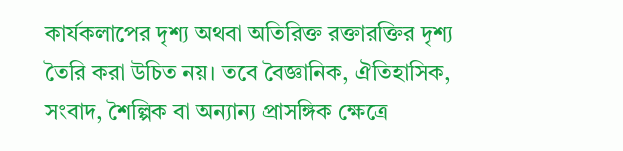কার্যকলাপের দৃশ্য অথবা অতিরিক্ত রক্তারক্তির দৃশ্য তৈরি করা উচিত নয়। তবে বৈজ্ঞানিক, ঐতিহাসিক, সংবাদ, শৈল্পিক বা অন্যান্য প্রাসঙ্গিক ক্ষেত্রে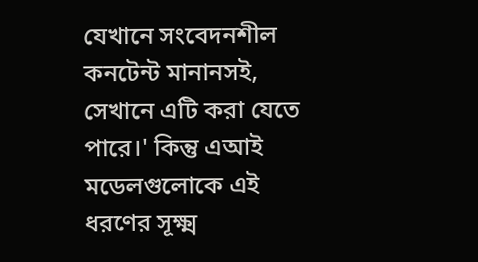যেখানে সংবেদনশীল কনটেন্ট মানানসই, সেখানে এটি করা যেতে পারে।' কিন্তু এআই মডেলগুলোকে এই ধরণের সূক্ষ্ম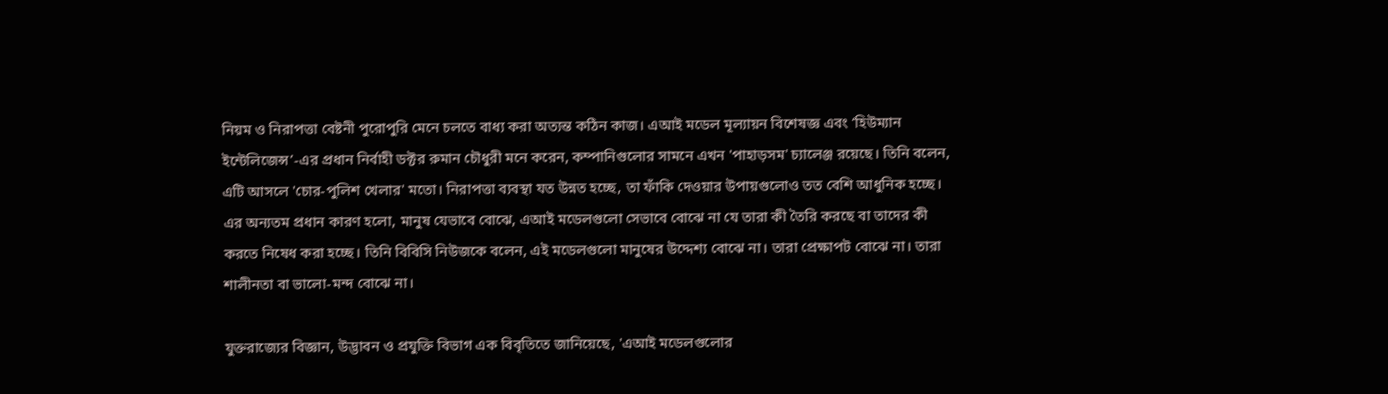নিয়ম ও নিরাপত্তা বেষ্টনী পুরোপুরি মেনে চলতে বাধ্য করা অত্যন্ত কঠিন কাজ। এআই মডেল মূল্যায়ন বিশেষজ্ঞ এবং ‘হিউম্যান ইন্টেলিজেন্স’-এর প্রধান নির্বাহী ডক্টর রুমান চৌধুরী মনে করেন, কম্পানিগুলোর সামনে এখন 'পাহাড়সম' চ্যালেঞ্জ রয়েছে। তিনি বলেন, এটি আসলে 'চোর-পুলিশ খেলার' মতো। নিরাপত্তা ব্যবস্থা যত উন্নত হচ্ছে, তা ফাঁকি দেওয়ার উপায়গুলোও তত বেশি আধুনিক হচ্ছে। এর অন্যতম প্রধান কারণ হলো, মানুষ যেভাবে বোঝে, এআই মডেলগুলো সেভাবে বোঝে না যে তারা কী তৈরি করছে বা তাদের কী করতে নিষেধ করা হচ্ছে। তিনি বিবিসি নিউজকে বলেন, এই মডেলগুলো মানুষের উদ্দেশ্য বোঝে না। তারা প্রেক্ষাপট বোঝে না। তারা শালীনতা বা ভালো-মন্দ বোঝে না।

যুক্তরাজ্যের বিজ্ঞান, উদ্ভাবন ও প্রযুক্তি বিভাগ এক বিবৃতিতে জানিয়েছে, 'এআই মডেলগুলোর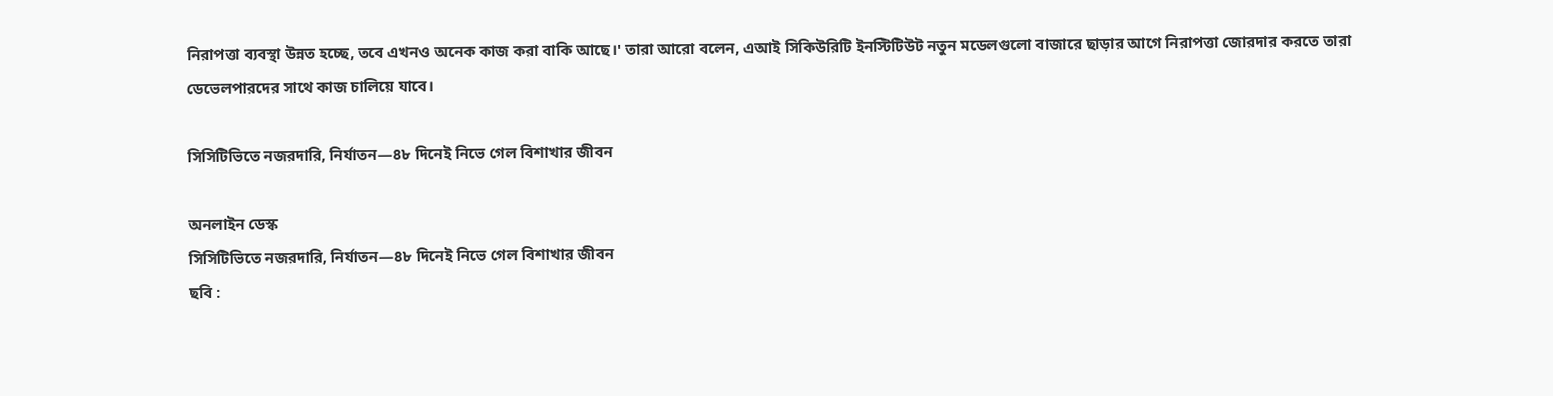নিরাপত্তা ব্যবস্থা উন্নত হচ্ছে, তবে এখনও অনেক কাজ করা বাকি আছে।' তারা আরো বলেন, এআই সিকিউরিটি ইনস্টিটিউট নতুন মডেলগুলো বাজারে ছাড়ার আগে নিরাপত্তা জোরদার করতে তারা ডেভেলপারদের সাথে কাজ চালিয়ে যাবে।

সিসিটিভিতে নজরদারি, নির্যাতন—৪৮ দিনেই নিভে গেল বিশাখার জীবন

অনলাইন ডেস্ক
সিসিটিভিতে নজরদারি, নির্যাতন—৪৮ দিনেই নিভে গেল বিশাখার জীবন
ছবি :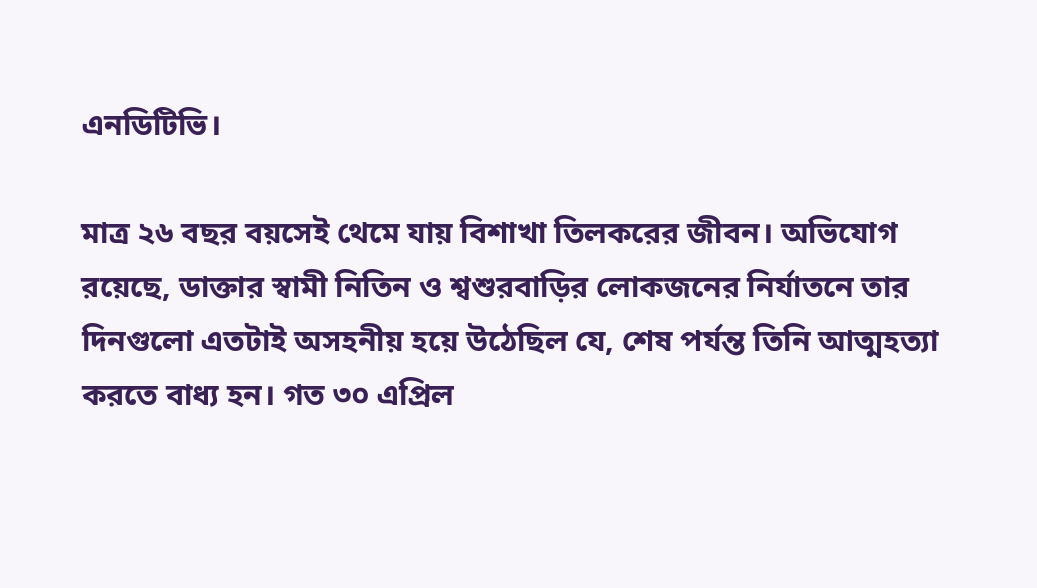এনডিটিভি।

মাত্র ২৬ বছর বয়সেই থেমে যায় বিশাখা তিলকরের জীবন। অভিযোগ রয়েছে, ডাক্তার স্বামী নিতিন ও শ্বশুরবাড়ির লোকজনের নির্যাতনে তার দিনগুলো এতটাই অসহনীয় হয়ে উঠেছিল যে, শেষ পর্যন্ত তিনি আত্মহত্যা করতে বাধ্য হন। গত ৩০ এপ্রিল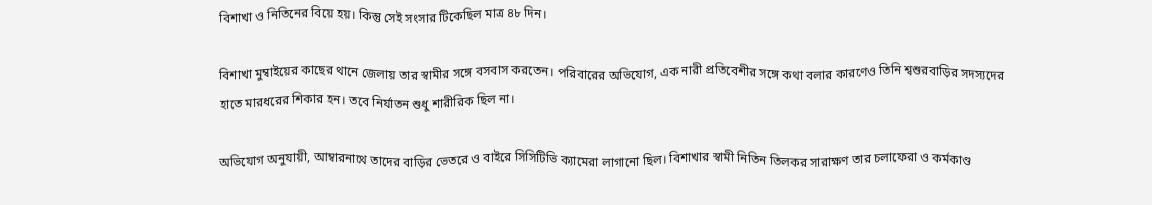বিশাখা ও নিতিনের বিয়ে হয়। কিন্তু সেই সংসার টিকেছিল মাত্র ৪৮ দিন।

বিশাখা মুম্বাইয়ের কাছের থানে জেলায় তার স্বামীর সঙ্গে বসবাস করতেন। পরিবারের অভিযোগ, এক নারী প্রতিবেশীর সঙ্গে কথা বলার কারণেও তিনি শ্বশুরবাড়ির সদস্যদের হাতে মারধরের শিকার হন। তবে নির্যাতন শুধু শারীরিক ছিল না।

অভিযোগ অনুযায়ী, আম্বারনাথে তাদের বাড়ির ভেতরে ও বাইরে সিসিটিভি ক্যামেরা লাগানো ছিল। বিশাখার স্বামী নিতিন তিলকর সারাক্ষণ তার চলাফেরা ও কর্মকাণ্ড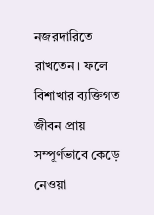নজরদারিতে রাখতেন। ফলে বিশাখার ব্যক্তিগত জীবন প্রায় সম্পূর্ণভাবে কেড়ে নেওয়া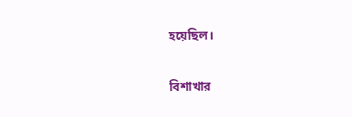হয়েছিল।

বিশাখার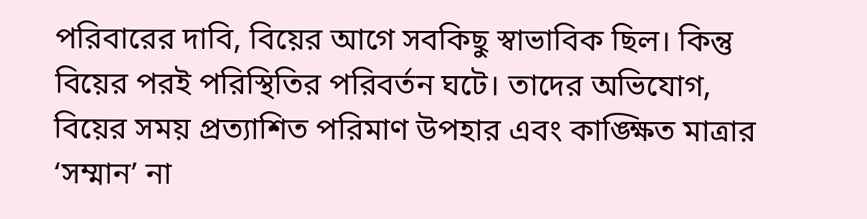পরিবারের দাবি, বিয়ের আগে সবকিছু স্বাভাবিক ছিল। কিন্তু বিয়ের পরই পরিস্থিতির পরিবর্তন ঘটে। তাদের অভিযোগ, বিয়ের সময় প্রত্যাশিত পরিমাণ উপহার এবং কাঙ্ক্ষিত মাত্রার ‘সম্মান’ না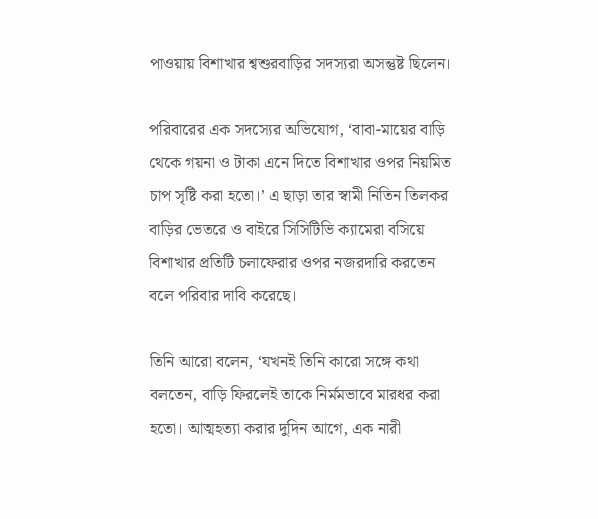পাওয়ায় বিশাখার শ্বশুরবাড়ির সদস্যরা অসন্তুষ্ট ছিলেন।

পরিবারের এক সদস্যের অভিযোগ, ‘বাবা-মায়ের বাড়ি থেকে গয়না ও টাকা এনে দিতে বিশাখার ওপর নিয়মিত চাপ সৃষ্টি করা হতো।’ এ ছাড়া তার স্বামী নিতিন তিলকর বাড়ির ভেতরে ও বাইরে সিসিটিভি ক্যামেরা বসিয়ে বিশাখার প্রতিটি চলাফেরার ওপর নজরদারি করতেন বলে পরিবার দাবি করেছে।

তিনি আরো বলেন, ‘যখনই তিনি কারো সঙ্গে কথা বলতেন, বাড়ি ফিরলেই তাকে নির্মমভাবে মারধর করা হতো। আত্মহত্যা করার দুদিন আগে, এক নারী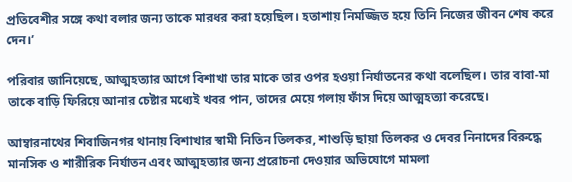প্রতিবেশীর সঙ্গে কথা বলার জন্য তাকে মারধর করা হয়েছিল। হতাশায় নিমজ্জিত হয়ে তিনি নিজের জীবন শেষ করে দেন।’

পরিবার জানিয়েছে, আত্মহত্যার আগে বিশাখা তার মাকে তার ওপর হওয়া নির্যাতনের কথা বলেছিল। তার বাবা-মা তাকে বাড়ি ফিরিয়ে আনার চেষ্টার মধ্যেই খবর পান, তাদের মেয়ে গলায় ফাঁস দিয়ে আত্মহত্যা করেছে।

আম্বারনাথের শিবাজিনগর থানায় বিশাখার স্বামী নিতিন তিলকর, শাশুড়ি ছায়া তিলকর ও দেবর নিনাদের বিরুদ্ধে মানসিক ও শারীরিক নির্যাতন এবং আত্মহত্যার জন্য প্ররোচনা দেওয়ার অভিযোগে মামলা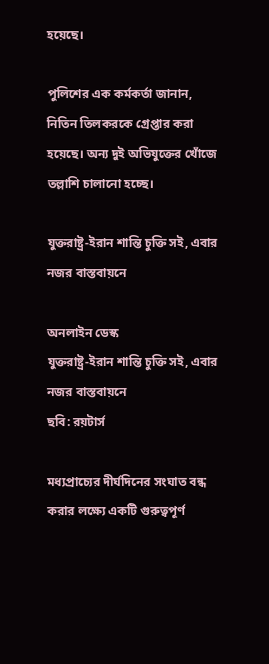হয়েছে।

পুলিশের এক কর্মকর্তা জানান, নিতিন তিলকরকে গ্রেপ্তার করা হয়েছে। অন্য দুই অভিযুক্তের খোঁজে তল্লাশি চালানো হচ্ছে।

যুক্তরাষ্ট্র-ইরান শান্তি চুক্তি সই, এবার নজর বাস্তবায়নে

অনলাইন ডেস্ক
যুক্তরাষ্ট্র-ইরান শান্তি চুক্তি সই, এবার নজর বাস্তবায়নে
ছবি: রয়টার্স

মধ্যপ্রাচ্যের দীর্ঘদিনের সংঘাত বন্ধ করার লক্ষ্যে একটি গুরুত্বপূর্ণ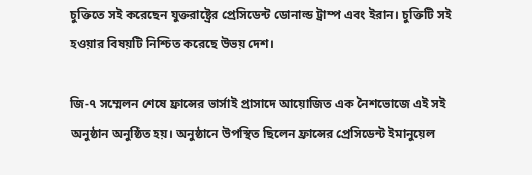চুক্তিতে সই করেছেন যুক্তরাষ্ট্রের প্রেসিডেন্ট ডোনাল্ড ট্রাম্প এবং ইরান। চুক্তিটি সই হওয়ার বিষয়টি নিশ্চিত করেছে উভয় দেশ।

জি-৭ সম্মেলন শেষে ফ্রান্সের ভার্সাই প্রাসাদে আয়োজিত এক নৈশভোজে এই সই অনুষ্ঠান অনুষ্ঠিত হয়। অনুষ্ঠানে উপস্থিত ছিলেন ফ্রান্সের প্রেসিডেন্ট ইমানুয়েল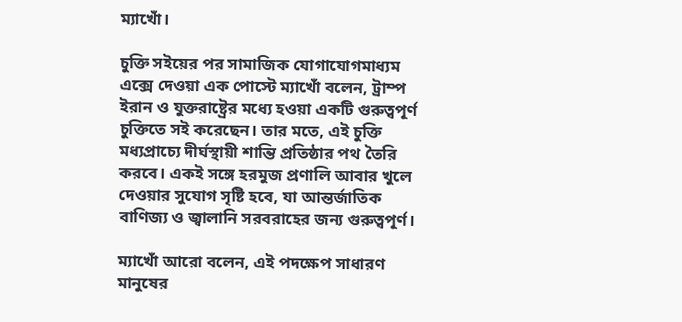ম্যাখোঁ।

চুক্তি সইয়ের পর সামাজিক যোগাযোগমাধ্যম এক্সে দেওয়া এক পোস্টে ম্যাখোঁ বলেন, ট্রাম্প ইরান ও যুক্তরাষ্ট্রের মধ্যে হওয়া একটি গুরুত্বপূর্ণ চুক্তিতে সই করেছেন। তার মতে, এই চুক্তি মধ্যপ্রাচ্যে দীর্ঘস্থায়ী শান্তি প্রতিষ্ঠার পথ তৈরি করবে। একই সঙ্গে হরমুজ প্রণালি আবার খুলে দেওয়ার সুযোগ সৃষ্টি হবে, যা আন্তর্জাতিক বাণিজ্য ও জ্বালানি সরবরাহের জন্য গুরুত্বপূর্ণ।

ম্যাখোঁ আরো বলেন, এই পদক্ষেপ সাধারণ মানুষের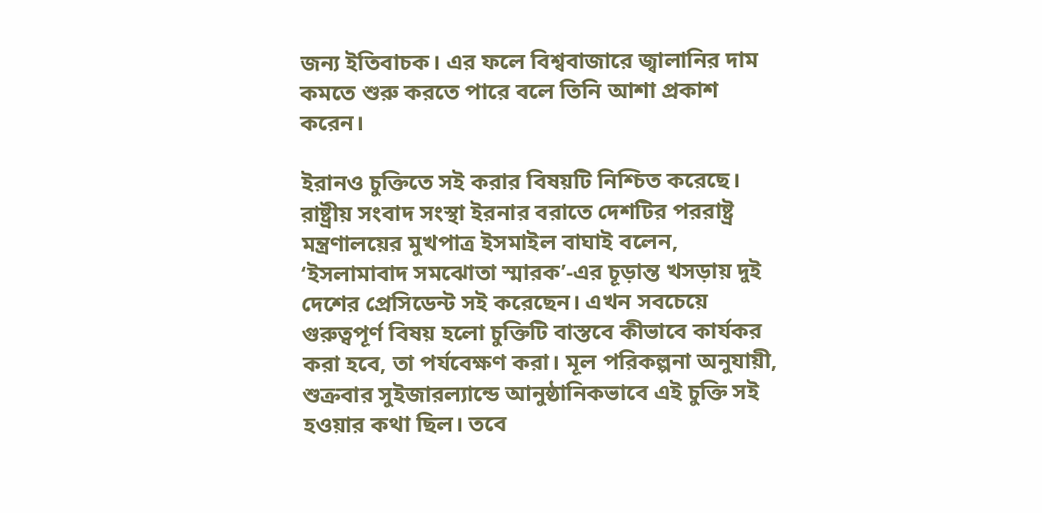জন্য ইতিবাচক। এর ফলে বিশ্ববাজারে জ্বালানির দাম কমতে শুরু করতে পারে বলে তিনি আশা প্রকাশ করেন।

ইরানও চুক্তিতে সই করার বিষয়টি নিশ্চিত করেছে। রাষ্ট্রীয় সংবাদ সংস্থা ইরনার বরাতে দেশটির পররাষ্ট্র মন্ত্রণালয়ের মুখপাত্র ইসমাইল বাঘাই বলেন, ‘ইসলামাবাদ সমঝোতা স্মারক’-এর চূড়ান্ত খসড়ায় দুই দেশের প্রেসিডেন্ট সই করেছেন। এখন সবচেয়ে গুরুত্বপূর্ণ বিষয় হলো চুক্তিটি বাস্তবে কীভাবে কার্যকর করা হবে, তা পর্যবেক্ষণ করা। মূল পরিকল্পনা অনুযায়ী, শুক্রবার সুইজারল্যান্ডে আনুষ্ঠানিকভাবে এই চুক্তি সই হওয়ার কথা ছিল। তবে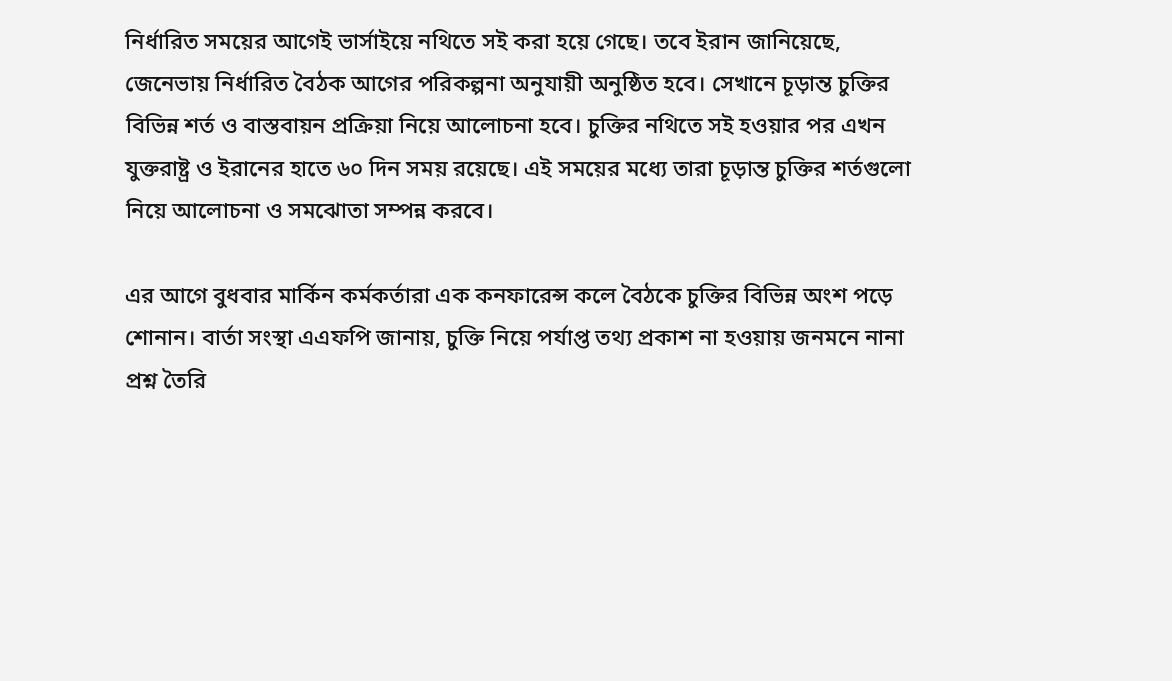নির্ধারিত সময়ের আগেই ভার্সাইয়ে নথিতে সই করা হয়ে গেছে। তবে ইরান জানিয়েছে, জেনেভায় নির্ধারিত বৈঠক আগের পরিকল্পনা অনুযায়ী অনুষ্ঠিত হবে। সেখানে চূড়ান্ত চুক্তির বিভিন্ন শর্ত ও বাস্তবায়ন প্রক্রিয়া নিয়ে আলোচনা হবে। চুক্তির নথিতে সই হওয়ার পর এখন যুক্তরাষ্ট্র ও ইরানের হাতে ৬০ দিন সময় রয়েছে। এই সময়ের মধ্যে তারা চূড়ান্ত চুক্তির শর্তগুলো নিয়ে আলোচনা ও সমঝোতা সম্পন্ন করবে।

এর আগে বুধবার মার্কিন কর্মকর্তারা এক কনফারেন্স কলে বৈঠকে চুক্তির বিভিন্ন অংশ পড়ে শোনান। বার্তা সংস্থা এএফপি জানায়, চুক্তি নিয়ে পর্যাপ্ত তথ্য প্রকাশ না হওয়ায় জনমনে নানা প্রশ্ন তৈরি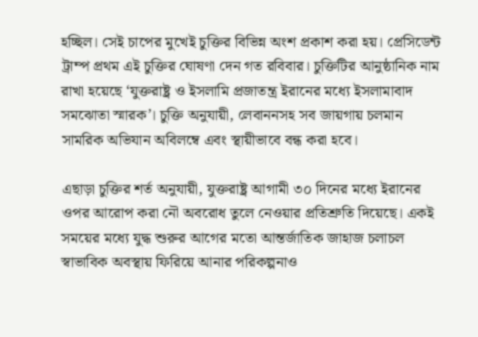হচ্ছিল। সেই চাপের মুখেই চুক্তির বিভিন্ন অংশ প্রকাশ করা হয়। প্রেসিডেন্ট ট্রাম্প প্রথম এই চুক্তির ঘোষণা দেন গত রবিবার। চুক্তিটির আনুষ্ঠানিক নাম রাখা হয়েছে ‘যুক্তরাষ্ট্র ও ইসলামি প্রজাতন্ত্র ইরানের মধ্যে ইসলামাবাদ সমঝোতা স্মারক’। চুক্তি অনুযায়ী, লেবাননসহ সব জায়গায় চলমান সামরিক অভিযান অবিলম্বে এবং স্থায়ীভাবে বন্ধ করা হবে।

এছাড়া চুক্তির শর্ত অনুযায়ী, যুক্তরাষ্ট্র আগামী ৩০ দিনের মধ্যে ইরানের ওপর আরোপ করা নৌ অবরোধ তুলে নেওয়ার প্রতিশ্রুতি দিয়েছে। একই সময়ের মধ্যে যুদ্ধ শুরুর আগের মতো আন্তর্জাতিক জাহাজ চলাচল স্বাভাবিক অবস্থায় ফিরিয়ে আনার পরিকল্পনাও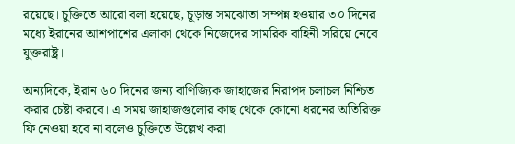রয়েছে। চুক্তিতে আরো বলা হয়েছে, চূড়ান্ত সমঝোতা সম্পন্ন হওয়ার ৩০ দিনের মধ্যে ইরানের আশপাশের এলাকা থেকে নিজেদের সামরিক বাহিনী সরিয়ে নেবে যুক্তরাষ্ট্র।

অন্যদিকে, ইরান ৬০ দিনের জন্য বাণিজ্যিক জাহাজের নিরাপদ চলাচল নিশ্চিত করার চেষ্টা করবে। এ সময় জাহাজগুলোর কাছ থেকে কোনো ধরনের অতিরিক্ত ফি নেওয়া হবে না বলেও চুক্তিতে উল্লেখ করা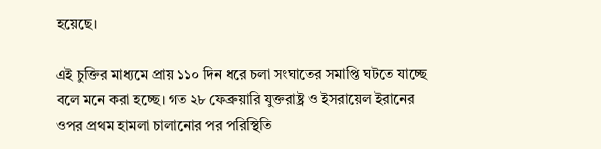হয়েছে।

এই চুক্তির মাধ্যমে প্রায় ১১০ দিন ধরে চলা সংঘাতের সমাপ্তি ঘটতে যাচ্ছে বলে মনে করা হচ্ছে। গত ২৮ ফেব্রুয়ারি যুক্তরাষ্ট্র ও ইসরায়েল ইরানের ওপর প্রথম হামলা চালানোর পর পরিস্থিতি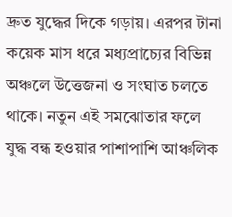দ্রুত যুদ্ধের দিকে গড়ায়। এরপর টানা কয়েক মাস ধরে মধ্যপ্রাচ্যের বিভিন্ন অঞ্চলে উত্তেজনা ও সংঘাত চলতে থাকে। নতুন এই সমঝোতার ফলে যুদ্ধ বন্ধ হওয়ার পাশাপাশি আঞ্চলিক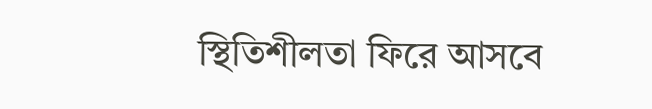স্থিতিশীলতা ফিরে আসবে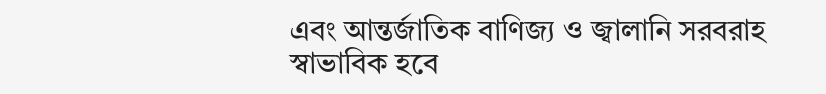এবং আন্তর্জাতিক বাণিজ্য ও জ্বালানি সরবরাহ স্বাভাবিক হবে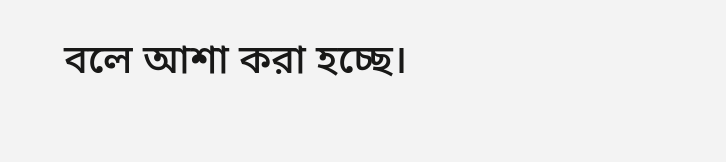বলে আশা করা হচ্ছে।